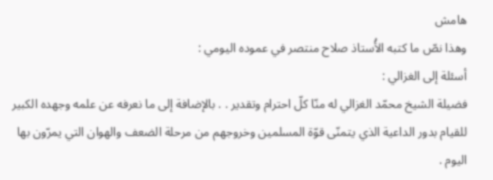هامش
وهذا نصّ ما كتبه الأُستاذ صلاح منتصر في عموده اليومي :
أسئلة إلى الغزالي :
فضيلة الشيخ محمّد الغزالي له منّا كلّ احترام وتقدير . . بالإضافة إلى ما نعرفه عن علمه وجهده الكبير للقيام بدور الداعية الذي يتمنّى قوّة المسلمين وخروجهم من مرحلة الضعف والهوان التي يمرّون بها اليوم .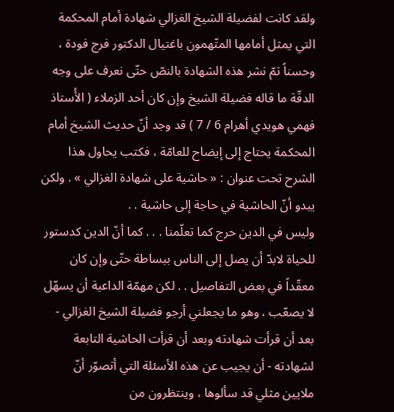ولقد كانت لفضيلة الشيخ الغزالي شهادة أمام المحكمة التي يمثل أمامها المتّهمون باغتيال الدكتور فرج فودة ، وحسناً تمّ نشر هذه الشهادة بالنصّ حتّى نعرف على وجه الدقّة ما قاله فضيلة الشيخ وإن كان أحد الزملاء ( الأُستاذ فهمي هويدي أهرام 6 / 7 ) قد وجد أنّ حديث الشيخ أمام المحكمة يحتاج إلى إيضاح للعامّة ، فكتب يحاول هذا الشرح تحت عنوان : « حاشية على شهادة الغزالي » . ولكن يبدو أنّ الحاشية في حاجة إلى حاشية . .
وليس في الدين حرج كما تعلّمنا . . . كما أنّ الدين كدستور للحياة لابدّ أن يصل إلى الناس ببساطة حتّى وإن كان معقّداً في بعض التفاصيل . . لكن مهمّة الداعية أن يسهّل لا يصعّب ، وهو ما يجعلني أرجو فضيلة الشيخ الغزالي - بعد أن قرأت شهادته وبعد أن قرأت الحاشية التابعة لشهادته - أن يجيب عن هذه الأسئلة التي أتصوّر أنّ ملايين مثلي قد سألوها ، وينتظرون من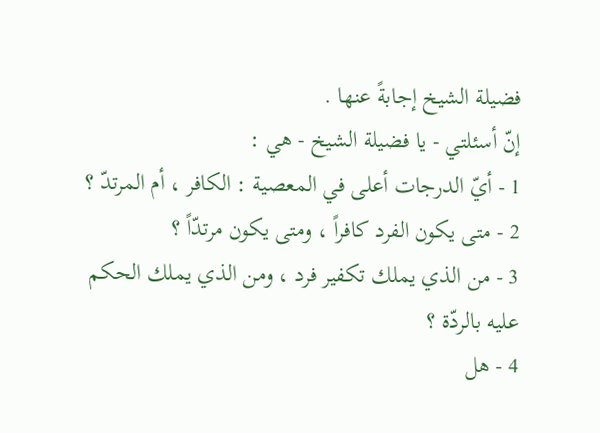فضيلة الشيخ إجابةً عنها .
إنّ أسئلتي - يا فضيلة الشيخ - هي :
1 - أيّ الدرجات أعلى في المعصية : الكافر ، أم المرتدّ ؟
2 - متى يكون الفرد كافراً ، ومتى يكون مرتدّاً ؟
3 - من الذي يملك تكفير فرد ، ومن الذي يملك الحكم عليه بالردّة ؟
4 - هل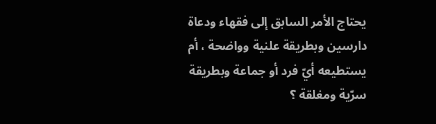يحتاج الأمر السابق إلى فقهاء ودعاة دارسين وبطريقة علنية وواضحة ، أم يستطيعه أيّ فرد أو جماعة وبطريقة سرّية ومغلقة ؟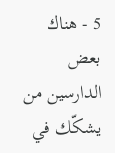5 - هناك بعض الدارسين من يشكّك في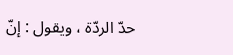حدّ الردّة ، ويقول : إنّ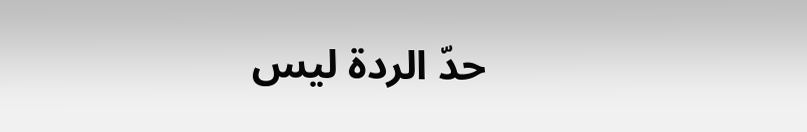حدّ الردة ليس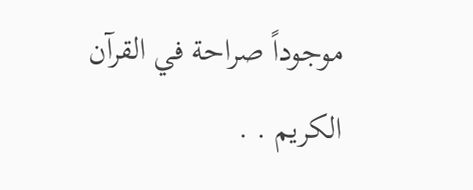موجوداً صراحة في القرآن الكريم . .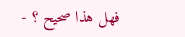فهل هذا صحيح ؟ -